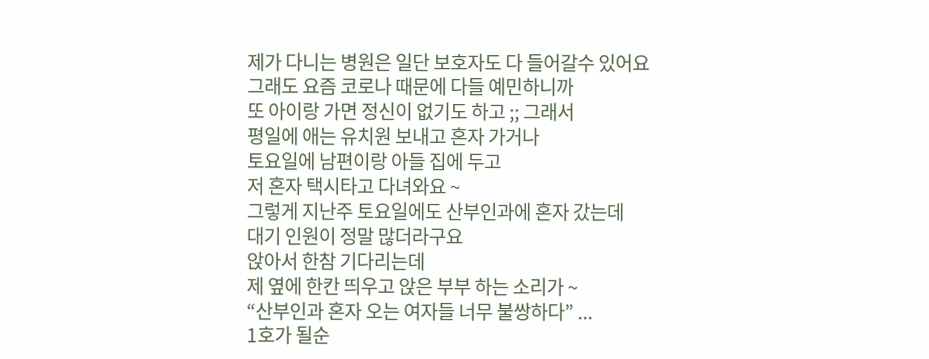제가 다니는 병원은 일단 보호자도 다 들어갈수 있어요
그래도 요즘 코로나 때문에 다들 예민하니까
또 아이랑 가면 정신이 없기도 하고 ;; 그래서
평일에 애는 유치원 보내고 혼자 가거나
토요일에 남편이랑 아들 집에 두고
저 혼자 택시타고 다녀와요 ~
그렇게 지난주 토요일에도 산부인과에 혼자 갔는데
대기 인원이 정말 많더라구요
앉아서 한참 기다리는데
제 옆에 한칸 띄우고 앉은 부부 하는 소리가 ~
“산부인과 혼자 오는 여자들 너무 불쌍하다” ...
1호가 될순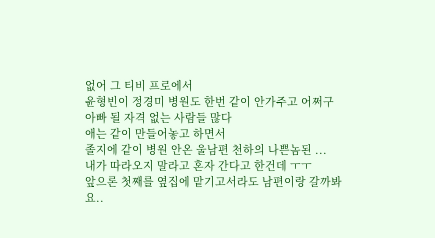없어 그 티비 프로에서
윤형빈이 정경미 병원도 한번 같이 안가주고 어쩌구
아빠 될 자격 없는 사람들 많다
애는 같이 만들어놓고 하면서
졸지에 같이 병원 안온 울남편 천하의 나쁜놈된 ...
내가 따라오지 말라고 혼자 간다고 한건데 ㅜㅜ
앞으론 첫째를 옆집에 맡기고서라도 남편이랑 갈까봐요..